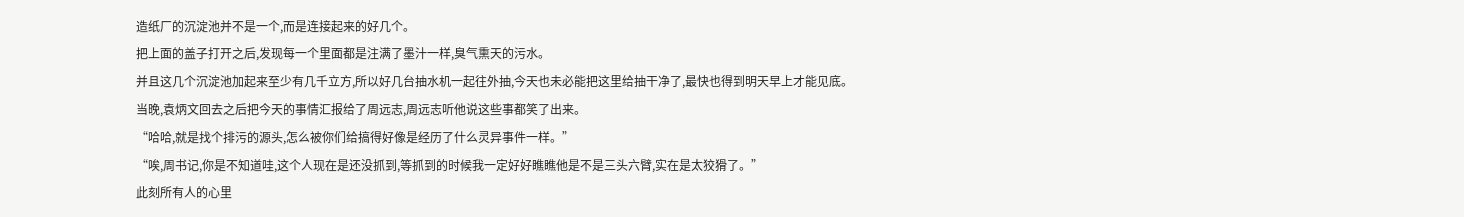造纸厂的沉淀池并不是一个,而是连接起来的好几个。
把上面的盖子打开之后,发现每一个里面都是注满了墨汁一样,臭气熏天的污水。
并且这几个沉淀池加起来至少有几千立方,所以好几台抽水机一起往外抽,今天也未必能把这里给抽干净了,最快也得到明天早上才能见底。
当晚,袁炳文回去之后把今天的事情汇报给了周远志,周远志听他说这些事都笑了出来。
“哈哈,就是找个排污的源头,怎么被你们给搞得好像是经历了什么灵异事件一样。”
“唉,周书记,你是不知道哇,这个人现在是还没抓到,等抓到的时候我一定好好瞧瞧他是不是三头六臂,实在是太狡猾了。”
此刻所有人的心里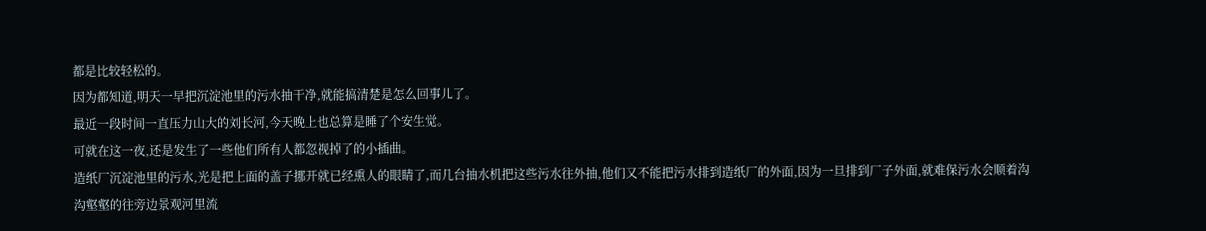都是比较轻松的。
因为都知道,明天一早把沉淀池里的污水抽干净,就能搞清楚是怎么回事儿了。
最近一段时间一直压力山大的刘长河,今天晚上也总算是睡了个安生觉。
可就在这一夜,还是发生了一些他们所有人都忽视掉了的小插曲。
造纸厂沉淀池里的污水,光是把上面的盖子挪开就已经熏人的眼睛了,而几台抽水机把这些污水往外抽,他们又不能把污水排到造纸厂的外面,因为一旦排到厂子外面,就难保污水会顺着沟沟壑壑的往旁边景观河里流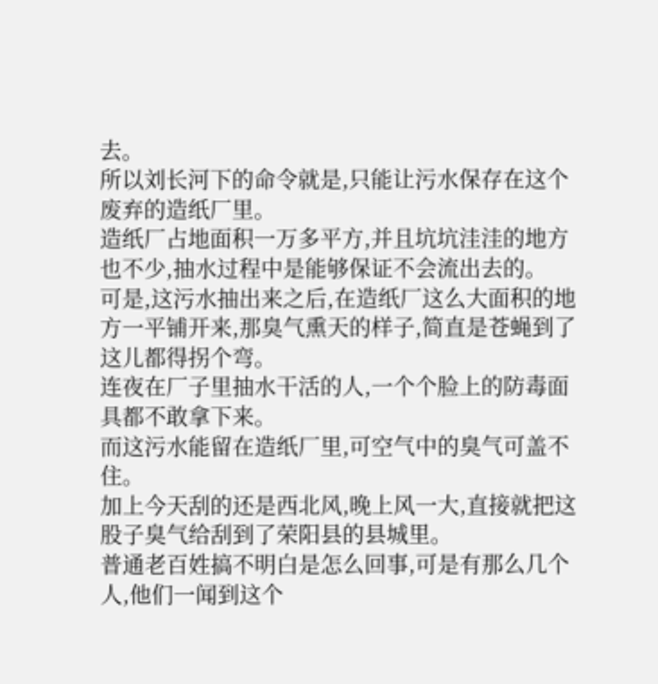去。
所以刘长河下的命令就是,只能让污水保存在这个废弃的造纸厂里。
造纸厂占地面积一万多平方,并且坑坑洼洼的地方也不少,抽水过程中是能够保证不会流出去的。
可是,这污水抽出来之后,在造纸厂这么大面积的地方一平铺开来,那臭气熏天的样子,简直是苍蝇到了这儿都得拐个弯。
连夜在厂子里抽水干活的人,一个个脸上的防毒面具都不敢拿下来。
而这污水能留在造纸厂里,可空气中的臭气可盖不住。
加上今天刮的还是西北风,晚上风一大,直接就把这股子臭气给刮到了荣阳县的县城里。
普通老百姓搞不明白是怎么回事,可是有那么几个人,他们一闻到这个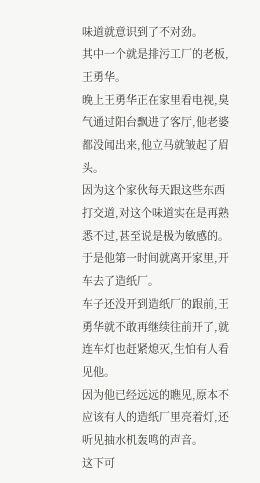味道就意识到了不对劲。
其中一个就是排污工厂的老板,王勇华。
晚上王勇华正在家里看电视,臭气通过阳台飘进了客厅,他老婆都没闻出来,他立马就皱起了眉头。
因为这个家伙每天跟这些东西打交道,对这个味道实在是再熟悉不过,甚至说是极为敏感的。
于是他第一时间就离开家里,开车去了造纸厂。
车子还没开到造纸厂的跟前,王勇华就不敢再继续往前开了,就连车灯也赶紧熄灭,生怕有人看见他。
因为他已经远远的瞧见,原本不应该有人的造纸厂里亮着灯,还听见抽水机轰鸣的声音。
这下可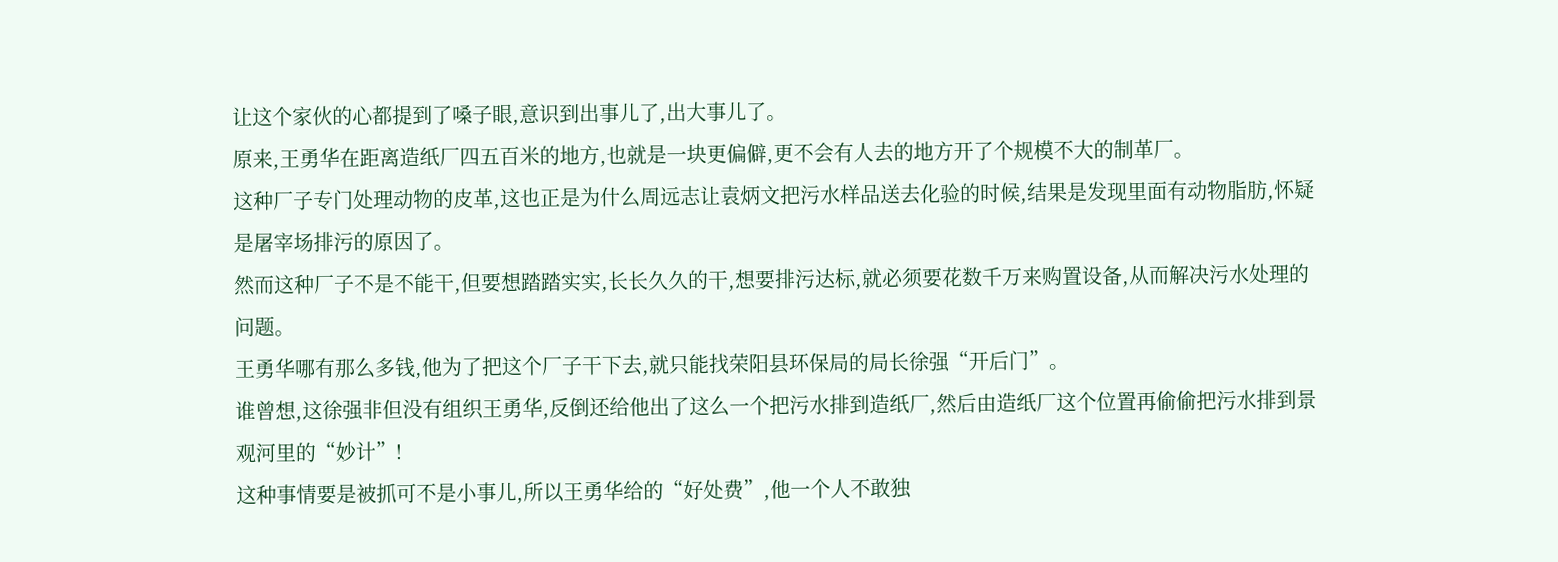让这个家伙的心都提到了嗓子眼,意识到出事儿了,出大事儿了。
原来,王勇华在距离造纸厂四五百米的地方,也就是一块更偏僻,更不会有人去的地方开了个规模不大的制革厂。
这种厂子专门处理动物的皮革,这也正是为什么周远志让袁炳文把污水样品送去化验的时候,结果是发现里面有动物脂肪,怀疑是屠宰场排污的原因了。
然而这种厂子不是不能干,但要想踏踏实实,长长久久的干,想要排污达标,就必须要花数千万来购置设备,从而解决污水处理的问题。
王勇华哪有那么多钱,他为了把这个厂子干下去,就只能找荣阳县环保局的局长徐强“开后门”。
谁曾想,这徐强非但没有组织王勇华,反倒还给他出了这么一个把污水排到造纸厂,然后由造纸厂这个位置再偷偷把污水排到景观河里的“妙计”!
这种事情要是被抓可不是小事儿,所以王勇华给的“好处费”,他一个人不敢独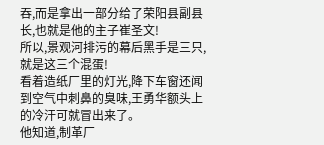吞,而是拿出一部分给了荣阳县副县长,也就是他的主子崔圣文!
所以,景观河排污的幕后黑手是三只,就是这三个混蛋!
看着造纸厂里的灯光,降下车窗还闻到空气中刺鼻的臭味,王勇华额头上的冷汗可就冒出来了。
他知道,制革厂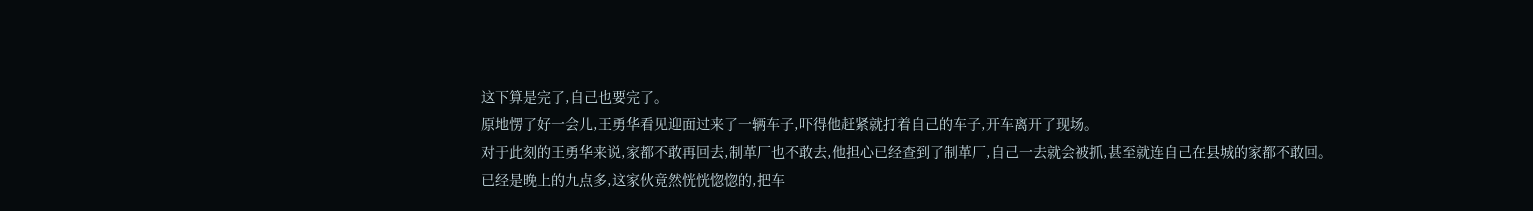这下算是完了,自己也要完了。
原地愣了好一会儿,王勇华看见迎面过来了一辆车子,吓得他赶紧就打着自己的车子,开车离开了现场。
对于此刻的王勇华来说,家都不敢再回去,制革厂也不敢去,他担心已经查到了制革厂,自己一去就会被抓,甚至就连自己在县城的家都不敢回。
已经是晚上的九点多,这家伙竟然恍恍惚惚的,把车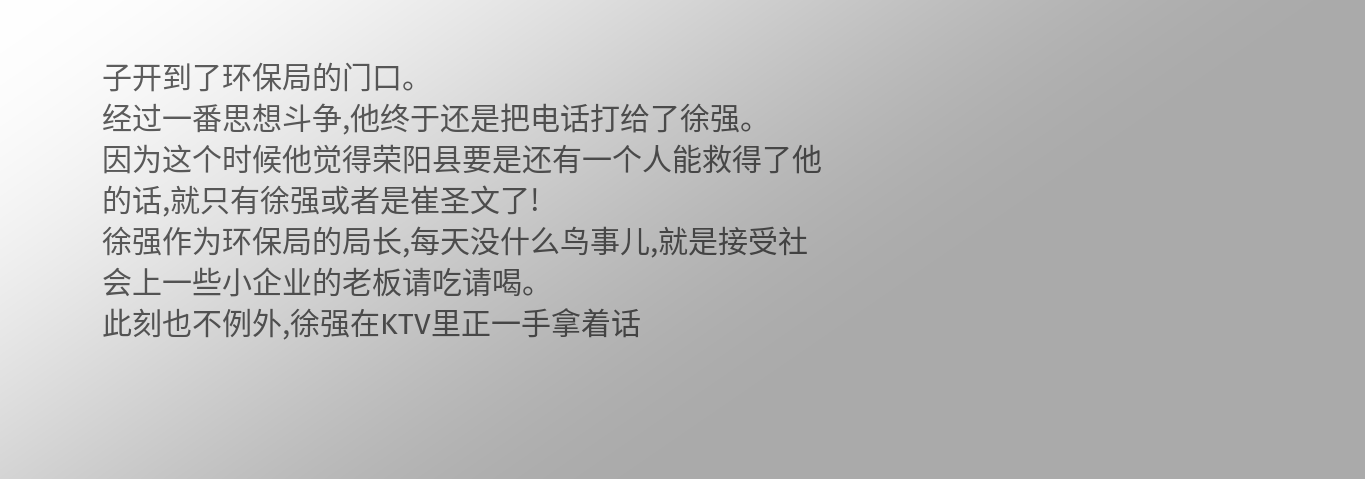子开到了环保局的门口。
经过一番思想斗争,他终于还是把电话打给了徐强。
因为这个时候他觉得荣阳县要是还有一个人能救得了他的话,就只有徐强或者是崔圣文了!
徐强作为环保局的局长,每天没什么鸟事儿,就是接受社会上一些小企业的老板请吃请喝。
此刻也不例外,徐强在KTV里正一手拿着话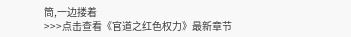筒,一边搂着
>>>点击查看《官道之红色权力》最新章节